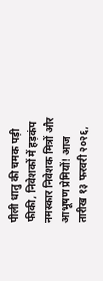पीली धातु की चमक पड़ी फीकी, निवेशकों में हड़कंप
नमस्कार निवेशक मित्रों और आभूषण प्रेमियों! आज तारीख १३ फरवरी २०२६,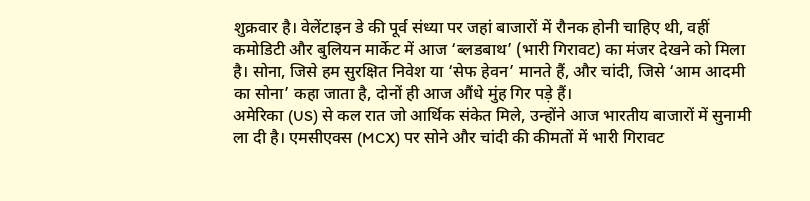शुक्रवार है। वेलेंटाइन डे की पूर्व संध्या पर जहां बाजारों में रौनक होनी चाहिए थी, वहीं कमोडिटी और बुलियन मार्केट में आज ‘ब्लडबाथ’ (भारी गिरावट) का मंजर देखने को मिला है। सोना, जिसे हम सुरक्षित निवेश या ‘सेफ हेवन’ मानते हैं, और चांदी, जिसे ‘आम आदमी का सोना’ कहा जाता है, दोनों ही आज औंधे मुंह गिर पड़े हैं।
अमेरिका (US) से कल रात जो आर्थिक संकेत मिले, उन्होंने आज भारतीय बाजारों में सुनामी ला दी है। एमसीएक्स (MCX) पर सोने और चांदी की कीमतों में भारी गिरावट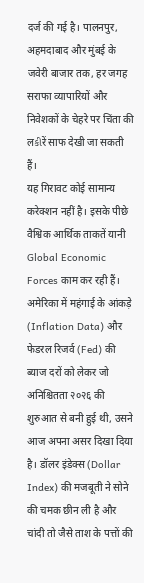दर्ज की गई है। पालनपुर, अहमदाबाद और मुंबई के जवेरी बाजार तक, हर जगह सराफा व्यापारियों और निवेशकों के चेहरे पर चिंता की लકીरें साफ देखी जा सकती हैं।
यह गिरावट कोई सामान्य करेक्शन नहीं है। इसके पीछे वैश्विक आर्थिक ताकतें यानी Global Economic Forces काम कर रही हैं। अमेरिका में महंगाई के आंकड़े (Inflation Data) और फेडरल रिजर्व (Fed) की ब्याज दरों को लेकर जो अनिश्चितता २०२६ की शुरुआत से बनी हुई थी, उसने आज अपना असर दिखा दिया है। डॉलर इंडेक्स (Dollar Index) की मजबूती ने सोने की चमक छीन ली है और चांदी तो जैसे ताश के पत्तों की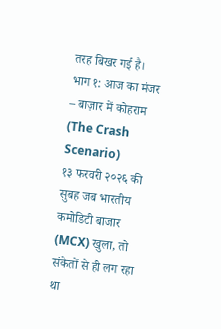तरह बिखर गई है।
भाग १: आज का मंजर – बाज़ार में कोहराम (The Crash Scenario)
१३ फरवरी २०२६ की सुबह जब भारतीय कमोडिटी बाजार (MCX) खुला, तो संकेतों से ही लग रहा था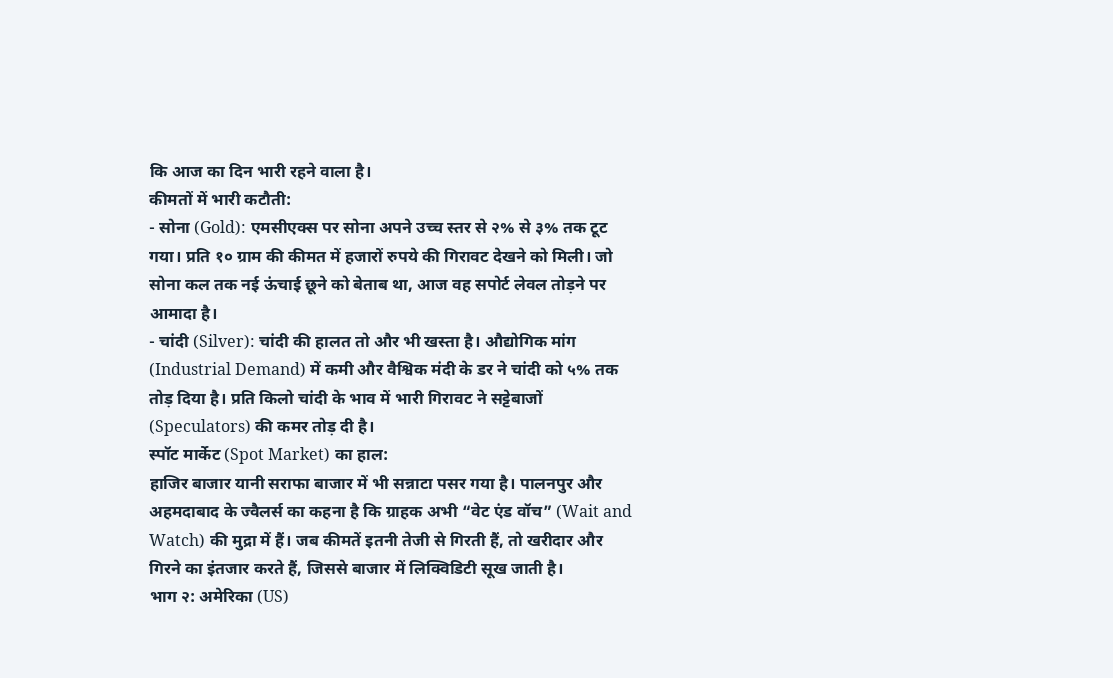कि आज का दिन भारी रहने वाला है।
कीमतों में भारी कटौती:
- सोना (Gold): एमसीएक्स पर सोना अपने उच्च स्तर से २% से ३% तक टूट गया। प्रति १० ग्राम की कीमत में हजारों रुपये की गिरावट देखने को मिली। जो सोना कल तक नई ऊंचाई छूने को बेताब था, आज वह सपोर्ट लेवल तोड़ने पर आमादा है।
- चांदी (Silver): चांदी की हालत तो और भी खस्ता है। औद्योगिक मांग (Industrial Demand) में कमी और वैश्विक मंदी के डर ने चांदी को ५% तक तोड़ दिया है। प्रति किलो चांदी के भाव में भारी गिरावट ने सट्टेबाजों (Speculators) की कमर तोड़ दी है।
स्पॉट मार्केट (Spot Market) का हाल:
हाजिर बाजार यानी सराफा बाजार में भी सन्नाटा पसर गया है। पालनपुर और अहमदाबाद के ज्वैलर्स का कहना है कि ग्राहक अभी “वेट एंड वॉच” (Wait and Watch) की मुद्रा में हैं। जब कीमतें इतनी तेजी से गिरती हैं, तो खरीदार और गिरने का इंतजार करते हैं, जिससे बाजार में लिक्विडिटी सूख जाती है।
भाग २: अमेरिका (US)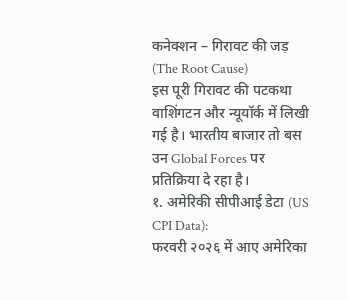कनेक्शन – गिरावट की जड़ (The Root Cause)
इस पूरी गिरावट की पटकथा वाशिंगटन और न्यूयॉर्क में लिखी गई है। भारतीय बाजार तो बस उन Global Forces पर प्रतिक्रिया दे रहा है।
१. अमेरिकी सीपीआई डेटा (US CPI Data):
फरवरी २०२६ में आए अमेरिका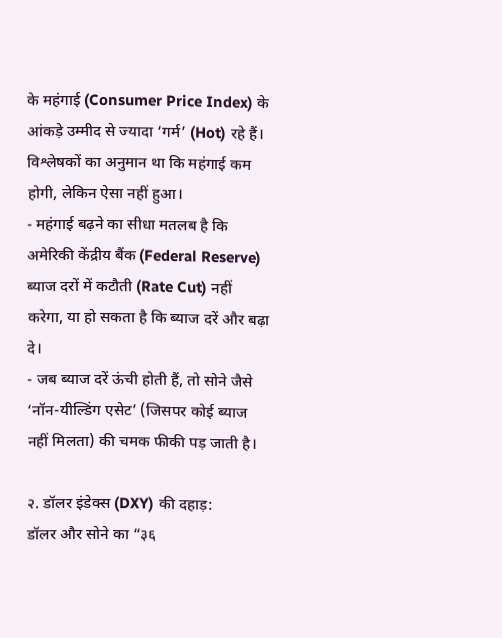के महंगाई (Consumer Price Index) के आंकड़े उम्मीद से ज्यादा ‘गर्म’ (Hot) रहे हैं। विश्लेषकों का अनुमान था कि महंगाई कम होगी, लेकिन ऐसा नहीं हुआ।
- महंगाई बढ़ने का सीधा मतलब है कि अमेरिकी केंद्रीय बैंक (Federal Reserve) ब्याज दरों में कटौती (Rate Cut) नहीं करेगा, या हो सकता है कि ब्याज दरें और बढ़ा दे।
- जब ब्याज दरें ऊंची होती हैं, तो सोने जैसे ‘नॉन-यील्डिंग एसेट’ (जिसपर कोई ब्याज नहीं मिलता) की चमक फीकी पड़ जाती है।

२. डॉलर इंडेक्स (DXY) की दहाड़:
डॉलर और सोने का “३६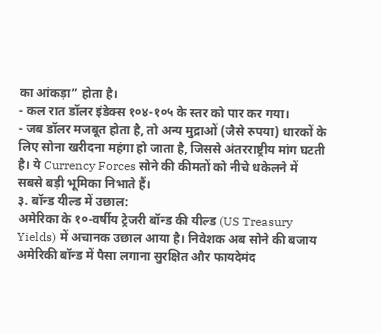का आंकड़ा” होता है।
- कल रात डॉलर इंडेक्स १०४-१०५ के स्तर को पार कर गया।
- जब डॉलर मजबूत होता है, तो अन्य मुद्राओं (जैसे रुपया) धारकों के लिए सोना खरीदना महंगा हो जाता है, जिससे अंतरराष्ट्रीय मांग घटती है। ये Currency Forces सोने की कीमतों को नीचे धकेलने में सबसे बड़ी भूमिका निभाते हैं।
३. बॉन्ड यील्ड में उछाल:
अमेरिका के १०-वर्षीय ट्रेजरी बॉन्ड की यील्ड (US Treasury Yields) में अचानक उछाल आया है। निवेशक अब सोने की बजाय अमेरिकी बॉन्ड में पैसा लगाना सुरक्षित और फायदेमंद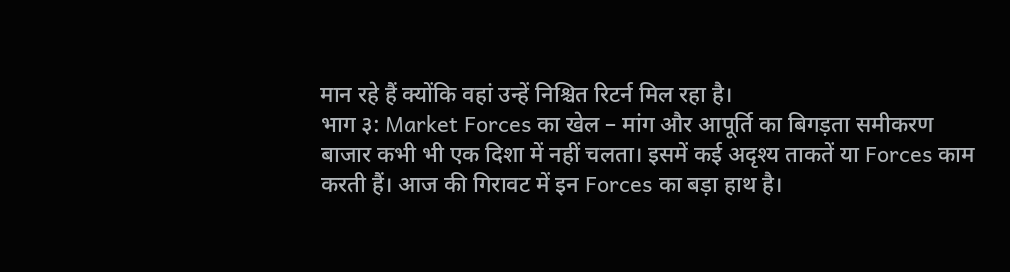मान रहे हैं क्योंकि वहां उन्हें निश्चित रिटर्न मिल रहा है।
भाग ३: Market Forces का खेल – मांग और आपूर्ति का बिगड़ता समीकरण
बाजार कभी भी एक दिशा में नहीं चलता। इसमें कई अदृश्य ताकतें या Forces काम करती हैं। आज की गिरावट में इन Forces का बड़ा हाथ है।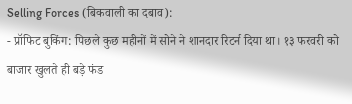Selling Forces (बिकवाली का दबाव):
- प्रॉफिट बुकिंग: पिछले कुछ महीनों में सोने ने शानदार रिटर्न दिया था। १३ फरवरी को बाजार खुलते ही बड़े फंड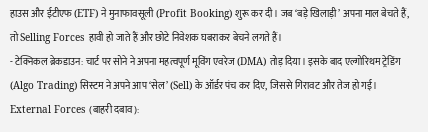हाउस और ईटीएफ (ETF) ने मुनाफावसूली (Profit Booking) शुरू कर दी। जब ‘बड़े खिलाड़ी’ अपना माल बेचते हैं, तो Selling Forces हावी हो जाते हैं और छोटे निवेशक घबराकर बेचने लगते हैं।
- टेक्निकल ब्रेकडाउन: चार्ट पर सोने ने अपना महत्वपूर्ण मूविंग एवरेज (DMA) तोड़ दिया। इसके बाद एल्गोरिथम ट्रेडिंग (Algo Trading) सिस्टम ने अपने आप ‘सेल’ (Sell) के ऑर्डर पंच कर दिए, जिससे गिरावट और तेज हो गई।
External Forces (बाहरी दबाव):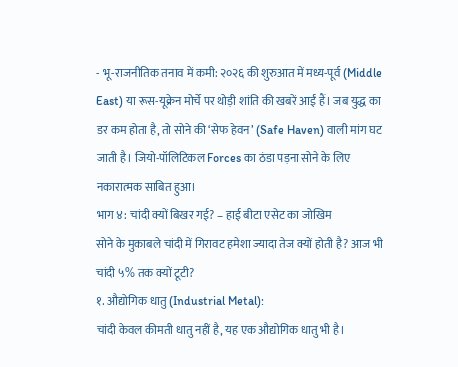- भू-राजनीतिक तनाव में कमी: २०२६ की शुरुआत में मध्य-पूर्व (Middle East) या रूस-यूक्रेन मोर्चे पर थोड़ी शांति की खबरें आईं हैं। जब युद्ध का डर कम होता है, तो सोने की ‘सेफ हेवन’ (Safe Haven) वाली मांग घट जाती है। जियो-पॉलिटिकल Forces का ठंडा पड़ना सोने के लिए नकारात्मक साबित हुआ।
भाग ४: चांदी क्यों बिखर गई? – हाई बीटा एसेट का जोखिम
सोने के मुकाबले चांदी में गिरावट हमेशा ज्यादा तेज क्यों होती है? आज भी चांदी ५% तक क्यों टूटी?
१. औद्योगिक धातु (Industrial Metal):
चांदी केवल कीमती धातु नहीं है, यह एक औद्योगिक धातु भी है।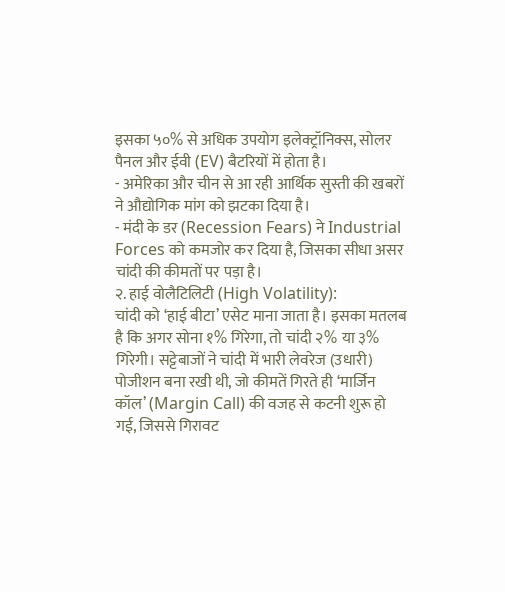इसका ५०% से अधिक उपयोग इलेक्ट्रॉनिक्स, सोलर पैनल और ईवी (EV) बैटरियों में होता है।
- अमेरिका और चीन से आ रही आर्थिक सुस्ती की खबरों ने औद्योगिक मांग को झटका दिया है।
- मंदी के डर (Recession Fears) ने Industrial Forces को कमजोर कर दिया है, जिसका सीधा असर चांदी की कीमतों पर पड़ा है।
२. हाई वोलैटिलिटी (High Volatility):
चांदी को ‘हाई बीटा’ एसेट माना जाता है। इसका मतलब है कि अगर सोना १% गिरेगा, तो चांदी २% या ३% गिरेगी। सट्टेबाजों ने चांदी में भारी लेवरेज (उधारी) पोजीशन बना रखी थी, जो कीमतें गिरते ही ‘मार्जिन कॉल’ (Margin Call) की वजह से कटनी शुरू हो गई, जिससे गिरावट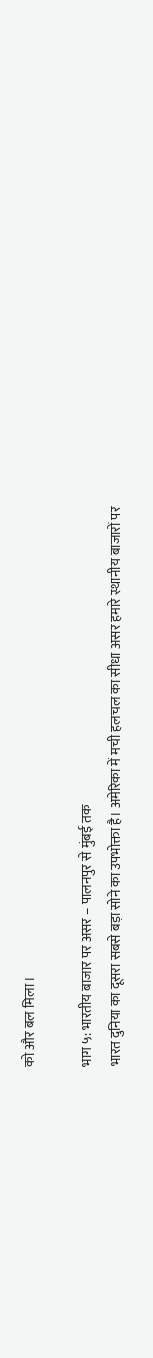को और बल मिला।

भाग ५: भारतीय बाजार पर असर – पालनपुर से मुंबई तक
भारत दुनिया का दूसरा सबसे बड़ा सोने का उपभोक्ता है। अमेरिका में मची हलचल का सीधा असर हमारे स्थानीय बाजारों पर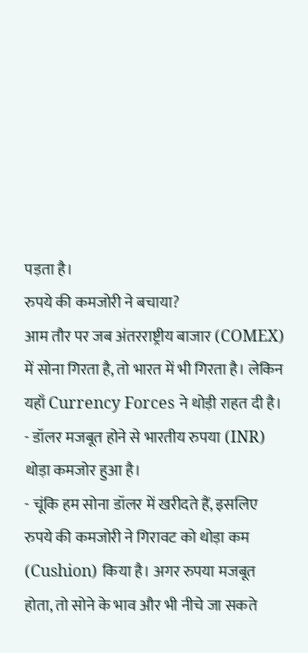पड़ता है।
रुपये की कमजोरी ने बचाया?
आम तौर पर जब अंतरराष्ट्रीय बाजार (COMEX) में सोना गिरता है, तो भारत में भी गिरता है। लेकिन यहाँ Currency Forces ने थोड़ी राहत दी है।
- डॉलर मजबूत होने से भारतीय रुपया (INR) थोड़ा कमजोर हुआ है।
- चूंकि हम सोना डॉलर में खरीदते हैं, इसलिए रुपये की कमजोरी ने गिरावट को थोड़ा कम (Cushion) किया है। अगर रुपया मजबूत होता, तो सोने के भाव और भी नीचे जा सकते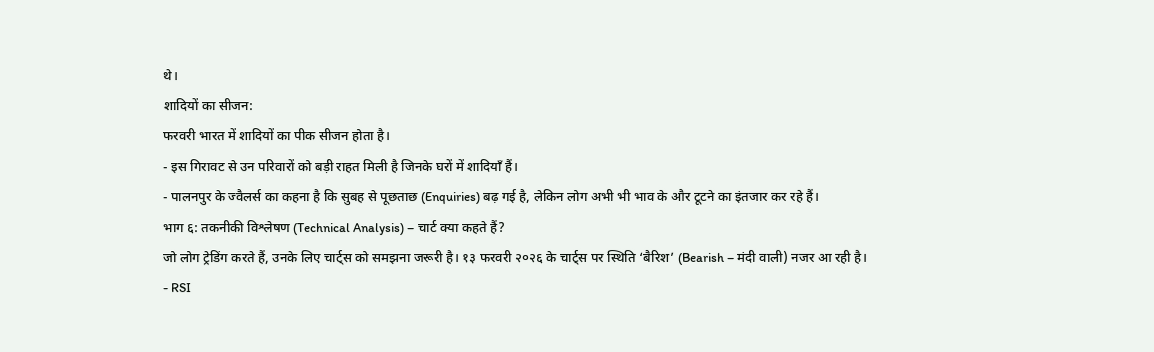थे।
शादियों का सीजन:
फरवरी भारत में शादियों का पीक सीजन होता है।
- इस गिरावट से उन परिवारों को बड़ी राहत मिली है जिनके घरों में शादियाँ हैं।
- पालनपुर के ज्वैलर्स का कहना है कि सुबह से पूछताछ (Enquiries) बढ़ गई है, लेकिन लोग अभी भी भाव के और टूटने का इंतजार कर रहे हैं।
भाग ६: तकनीकी विश्लेषण (Technical Analysis) – चार्ट क्या कहते हैं?
जो लोग ट्रेडिंग करते हैं, उनके लिए चार्ट्स को समझना जरूरी है। १३ फरवरी २०२६ के चार्ट्स पर स्थिति ‘बैरिश’ (Bearish – मंदी वाली) नजर आ रही है।
- RSI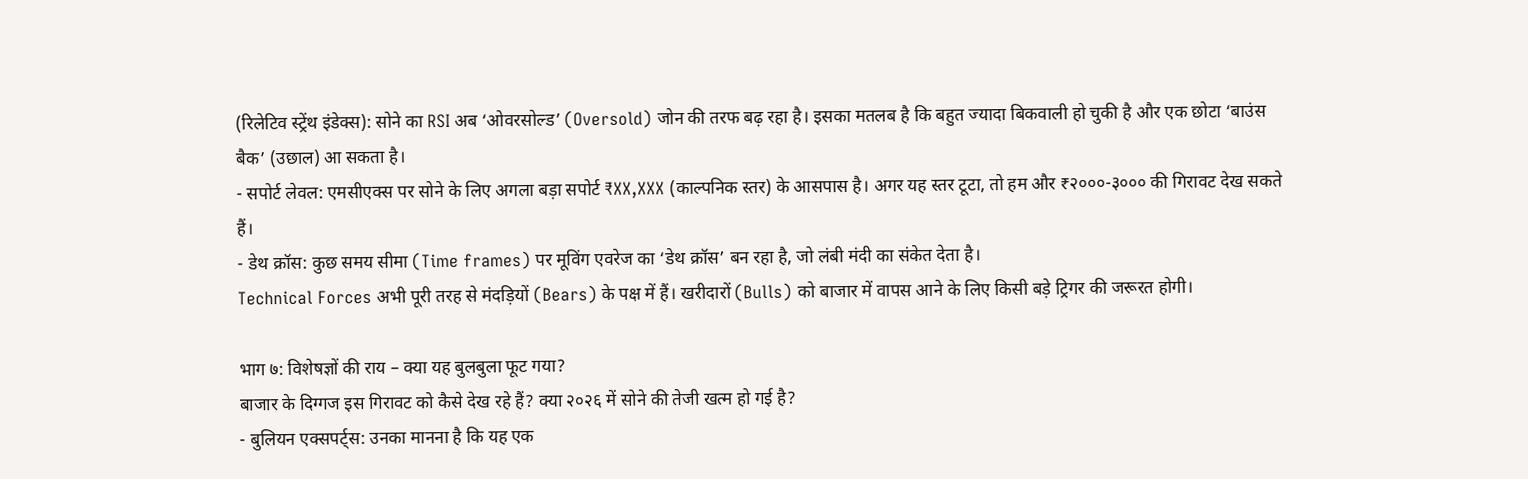(रिलेटिव स्ट्रेंथ इंडेक्स): सोने का RSI अब ‘ओवरसोल्ड’ (Oversold) जोन की तरफ बढ़ रहा है। इसका मतलब है कि बहुत ज्यादा बिकवाली हो चुकी है और एक छोटा ‘बाउंस बैक’ (उछाल) आ सकता है।
- सपोर्ट लेवल: एमसीएक्स पर सोने के लिए अगला बड़ा सपोर्ट ₹XX,XXX (काल्पनिक स्तर) के आसपास है। अगर यह स्तर टूटा, तो हम और ₹२०००-३००० की गिरावट देख सकते हैं।
- डेथ क्रॉस: कुछ समय सीमा (Time frames) पर मूविंग एवरेज का ‘डेथ क्रॉस’ बन रहा है, जो लंबी मंदी का संकेत देता है।
Technical Forces अभी पूरी तरह से मंदड़ियों (Bears) के पक्ष में हैं। खरीदारों (Bulls) को बाजार में वापस आने के लिए किसी बड़े ट्रिगर की जरूरत होगी।

भाग ७: विशेषज्ञों की राय – क्या यह बुलबुला फूट गया?
बाजार के दिग्गज इस गिरावट को कैसे देख रहे हैं? क्या २०२६ में सोने की तेजी खत्म हो गई है?
- बुलियन एक्सपर्ट्स: उनका मानना है कि यह एक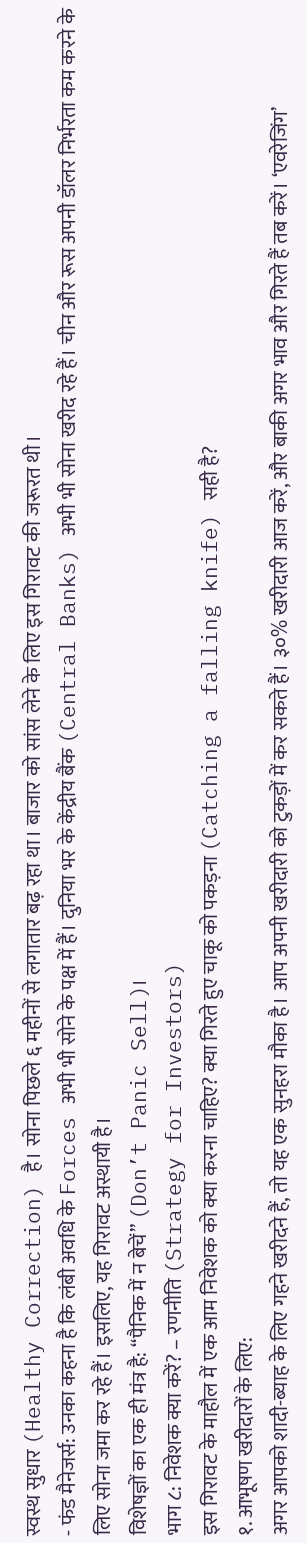स्वस्थ सुधार (Healthy Correction) है। सोना पिछले ६ महीनों से लगातार बढ़ रहा था। बाजार को सांस लेने के लिए इस गिरावट की जरूरत थी।
- फंड मैनेजर्स: उनका कहना है कि लंबी अवधि के Forces अभी भी सोने के पक्ष में हैं। दुनिया भर के केंद्रीय बैंक (Central Banks) अभी भी सोना खरीद रहे हैं। चीन और रूस अपनी डॉलर निर्भरता कम करने के लिए सोना जमा कर रहे हैं। इसलिए, यह गिरावट अस्थायी है।
विशेषज्ञों का एक ही मंत्र है: “पैनिक में न बेचें” (Don’t Panic Sell)।
भाग ८: निवेशक क्या करें? – रणनीति (Strategy for Investors)
इस गिरावट के माहौल में एक आम निवेशक को क्या करना चाहिए? क्या गिरते हुए चाकू को पकड़ना (Catching a falling knife) सही है?
१. आभूषण खरीदारों के लिए:
अगर आपको शादी-ब्याह के लिए गहने खरीदने हैं, तो यह एक सुनहरा मौका है। आप अपनी खरीदारी को टुकड़ों में कर सकते हैं। ३०% खरीदारी आज करें, और बाकी अगर भाव और गिरते हैं तब करें। ‘एवरेजिंग’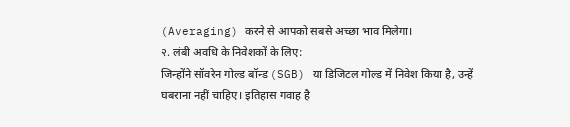(Averaging) करने से आपको सबसे अच्छा भाव मिलेगा।
२. लंबी अवधि के निवेशकों के लिए:
जिन्होंने सॉवरेन गोल्ड बॉन्ड (SGB) या डिजिटल गोल्ड में निवेश किया है, उन्हें घबराना नहीं चाहिए। इतिहास गवाह है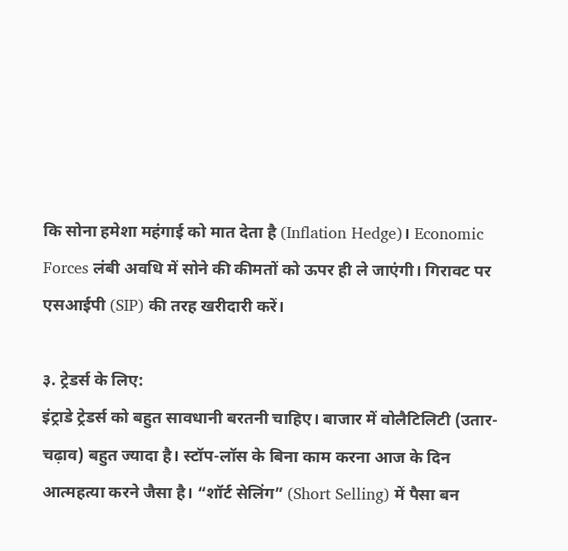कि सोना हमेशा महंगाई को मात देता है (Inflation Hedge)। Economic Forces लंबी अवधि में सोने की कीमतों को ऊपर ही ले जाएंगी। गिरावट पर एसआईपी (SIP) की तरह खरीदारी करें।

३. ट्रेडर्स के लिए:
इंट्राडे ट्रेडर्स को बहुत सावधानी बरतनी चाहिए। बाजार में वोलैटिलिटी (उतार-चढ़ाव) बहुत ज्यादा है। स्टॉप-लॉस के बिना काम करना आज के दिन आत्महत्या करने जैसा है। “शॉर्ट सेलिंग” (Short Selling) में पैसा बन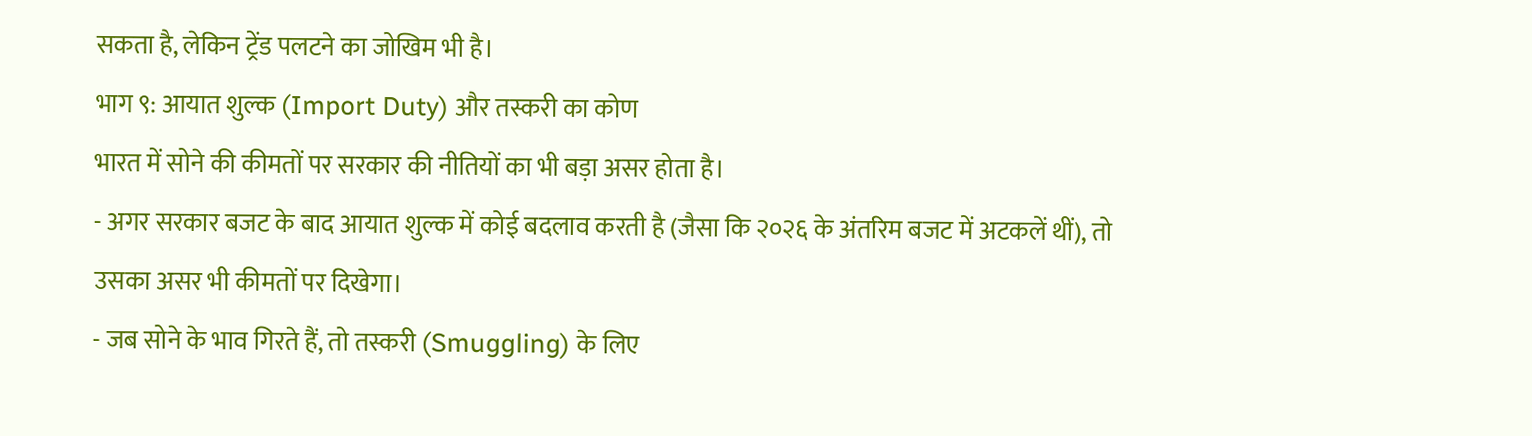सकता है, लेकिन ट्रेंड पलटने का जोखिम भी है।
भाग ९: आयात शुल्क (Import Duty) और तस्करी का कोण
भारत में सोने की कीमतों पर सरकार की नीतियों का भी बड़ा असर होता है।
- अगर सरकार बजट के बाद आयात शुल्क में कोई बदलाव करती है (जैसा कि २०२६ के अंतरिम बजट में अटकलें थीं), तो उसका असर भी कीमतों पर दिखेगा।
- जब सोने के भाव गिरते हैं, तो तस्करी (Smuggling) के लिए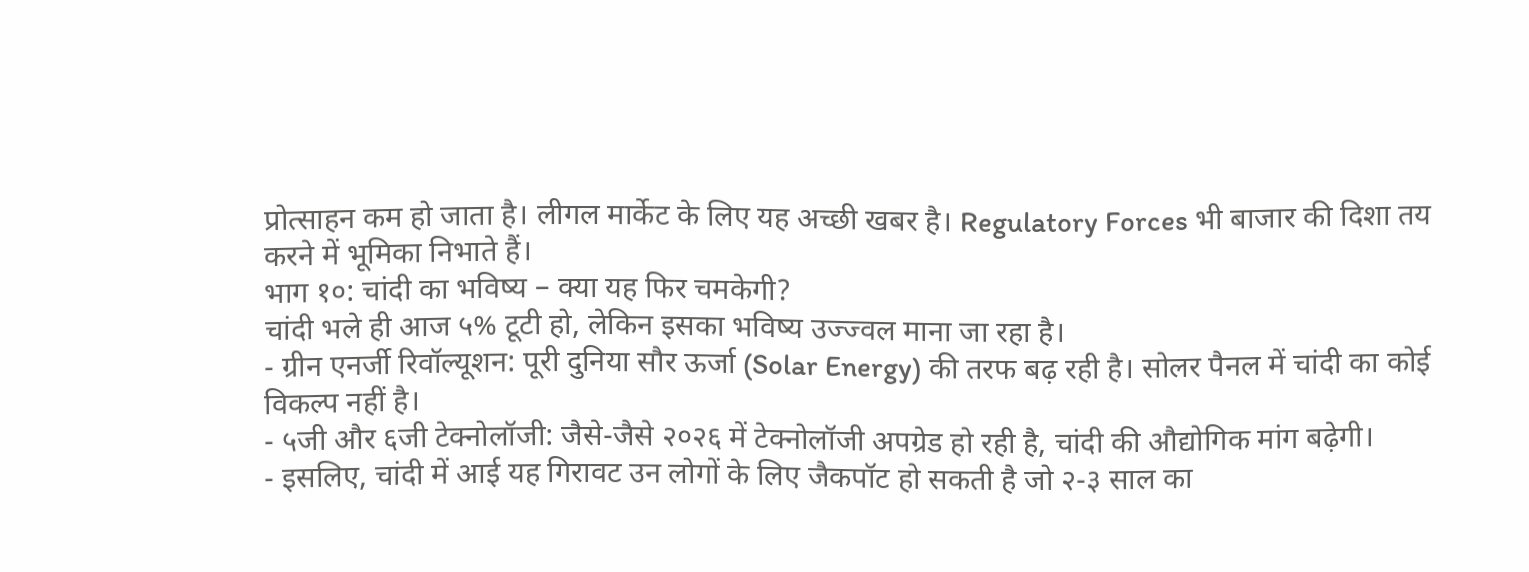प्रोत्साहन कम हो जाता है। लीगल मार्केट के लिए यह अच्छी खबर है। Regulatory Forces भी बाजार की दिशा तय करने में भूमिका निभाते हैं।
भाग १०: चांदी का भविष्य – क्या यह फिर चमकेगी?
चांदी भले ही आज ५% टूटी हो, लेकिन इसका भविष्य उज्ज्वल माना जा रहा है।
- ग्रीन एनर्जी रिवॉल्यूशन: पूरी दुनिया सौर ऊर्जा (Solar Energy) की तरफ बढ़ रही है। सोलर पैनल में चांदी का कोई विकल्प नहीं है।
- ५जी और ६जी टेक्नोलॉजी: जैसे-जैसे २०२६ में टेक्नोलॉजी अपग्रेड हो रही है, चांदी की औद्योगिक मांग बढ़ेगी।
- इसलिए, चांदी में आई यह गिरावट उन लोगों के लिए जैकपॉट हो सकती है जो २-३ साल का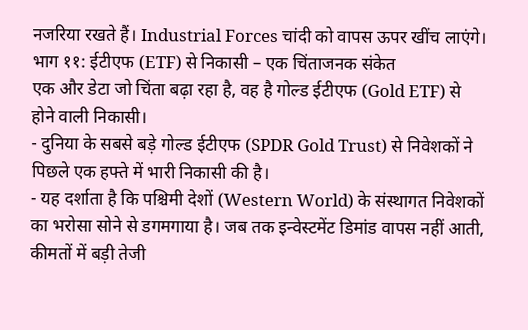नजरिया रखते हैं। Industrial Forces चांदी को वापस ऊपर खींच लाएंगे।
भाग ११: ईटीएफ (ETF) से निकासी – एक चिंताजनक संकेत
एक और डेटा जो चिंता बढ़ा रहा है, वह है गोल्ड ईटीएफ (Gold ETF) से होने वाली निकासी।
- दुनिया के सबसे बड़े गोल्ड ईटीएफ (SPDR Gold Trust) से निवेशकों ने पिछले एक हफ्ते में भारी निकासी की है।
- यह दर्शाता है कि पश्चिमी देशों (Western World) के संस्थागत निवेशकों का भरोसा सोने से डगमगाया है। जब तक इन्वेस्टमेंट डिमांड वापस नहीं आती, कीमतों में बड़ी तेजी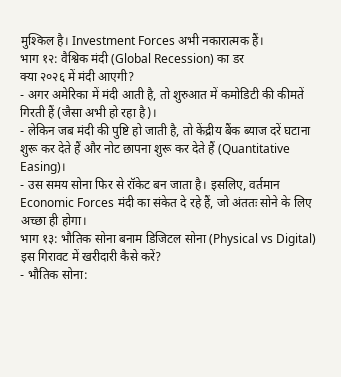मुश्किल है। Investment Forces अभी नकारात्मक हैं।
भाग १२: वैश्विक मंदी (Global Recession) का डर
क्या २०२६ में मंदी आएगी?
- अगर अमेरिका में मंदी आती है, तो शुरुआत में कमोडिटी की कीमतें गिरती हैं (जैसा अभी हो रहा है)।
- लेकिन जब मंदी की पुष्टि हो जाती है, तो केंद्रीय बैंक ब्याज दरें घटाना शुरू कर देते हैं और नोट छापना शुरू कर देते हैं (Quantitative Easing)।
- उस समय सोना फिर से रॉकेट बन जाता है। इसलिए, वर्तमान Economic Forces मंदी का संकेत दे रहे हैं, जो अंततः सोने के लिए अच्छा ही होगा।
भाग १३: भौतिक सोना बनाम डिजिटल सोना (Physical vs Digital)
इस गिरावट में खरीदारी कैसे करें?
- भौतिक सोना: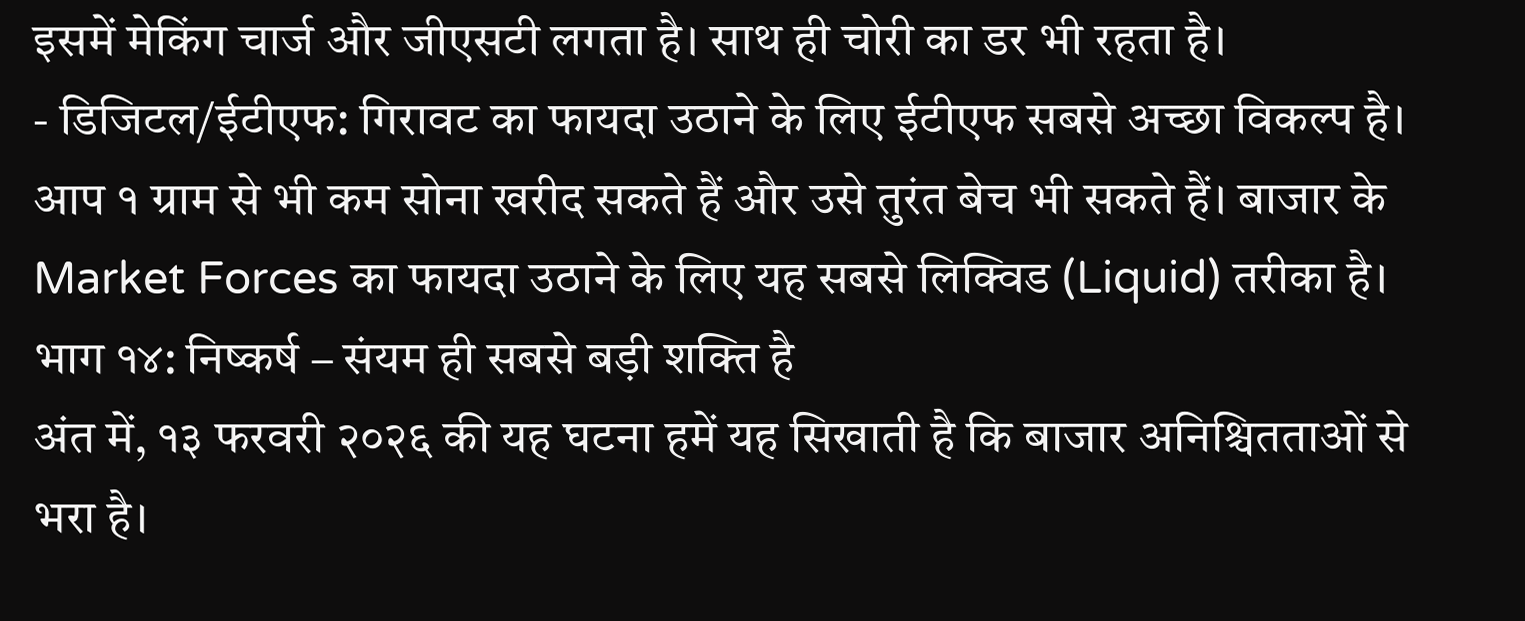इसमें मेकिंग चार्ज और जीएसटी लगता है। साथ ही चोरी का डर भी रहता है।
- डिजिटल/ईटीएफ: गिरावट का फायदा उठाने के लिए ईटीएफ सबसे अच्छा विकल्प है। आप १ ग्राम से भी कम सोना खरीद सकते हैं और उसे तुरंत बेच भी सकते हैं। बाजार के Market Forces का फायदा उठाने के लिए यह सबसे लिक्विड (Liquid) तरीका है।
भाग १४: निष्कर्ष – संयम ही सबसे बड़ी शक्ति है
अंत में, १३ फरवरी २०२६ की यह घटना हमें यह सिखाती है कि बाजार अनिश्चितताओं से भरा है।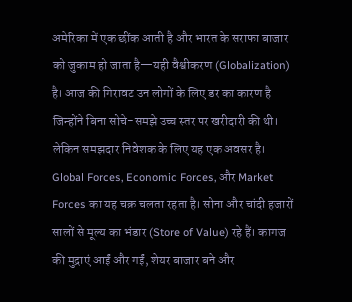अमेरिका में एक छींक आती है और भारत के सराफा बाजार को जुकाम हो जाता है—यही वैश्वीकरण (Globalization) है। आज की गिरावट उन लोगों के लिए डर का कारण है जिन्होंने बिना सोचे-समझे उच्च स्तर पर खरीदारी की थी। लेकिन समझदार निवेशक के लिए यह एक अवसर है।
Global Forces, Economic Forces, और Market Forces का यह चक्र चलता रहता है। सोना और चांदी हजारों सालों से मूल्य का भंडार (Store of Value) रहे हैं। कागज की मुद्राएं आईं और गईं, शेयर बाजार बने और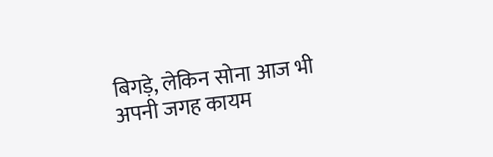बिगड़े, लेकिन सोना आज भी अपनी जगह कायम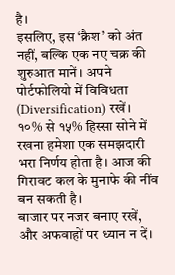है।
इसलिए, इस ‘क्रैश’ को अंत नहीं, बल्कि एक नए चक्र की शुरुआत मानें। अपने पोर्टफोलियो में विविधता (Diversification) रखें। १०% से १५% हिस्सा सोने में रखना हमेशा एक समझदारी भरा निर्णय होता है। आज की गिरावट कल के मुनाफे की नींव बन सकती है।
बाजार पर नजर बनाए रखें, और अफवाहों पर ध्यान न दें।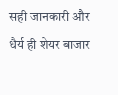सही जानकारी और धैर्य ही शेयर बाजार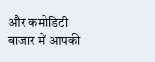और कमोडिटी बाजार में आपकी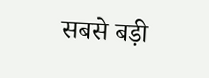सबसे बड़ी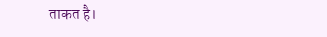ताकत है।